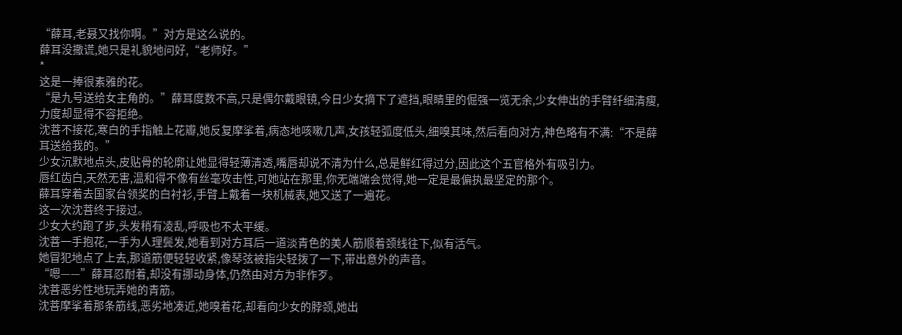“薛耳,老聂又找你啊。”对方是这么说的。
薛耳没撒谎,她只是礼貌地问好,“老师好。”
*
这是一捧很素雅的花。
“是九号送给女主角的。”薛耳度数不高,只是偶尔戴眼镜,今日少女摘下了遮挡,眼睛里的倔强一览无余,少女伸出的手臂纤细清瘦,力度却显得不容拒绝。
沈菩不接花,寒白的手指触上花瓣,她反复摩挲着,病态地咳嗽几声,女孩轻弧度低头,细嗅其味,然后看向对方,神色略有不满:“不是薛耳送给我的。”
少女沉默地点头,皮贴骨的轮廓让她显得轻薄清透,嘴唇却说不清为什么,总是鲜红得过分,因此这个五官格外有吸引力。
唇红齿白,天然无害,温和得不像有丝毫攻击性,可她站在那里,你无端端会觉得,她一定是最偏执最坚定的那个。
薛耳穿着去国家台领奖的白衬衫,手臂上戴着一块机械表,她又送了一遍花。
这一次沈菩终于接过。
少女大约跑了步,头发稍有凌乱,呼吸也不太平缓。
沈菩一手抱花,一手为人理鬓发,她看到对方耳后一道淡青色的美人筋顺着颈线往下,似有活气。
她冒犯地点了上去,那道筋便轻轻收紧,像琴弦被指尖轻拨了一下,带出意外的声音。
“嗯——”薛耳忍耐着,却没有挪动身体,仍然由对方为非作歹。
沈菩恶劣性地玩弄她的青筋。
沈菩摩挲着那条筋线,恶劣地凑近,她嗅着花,却看向少女的脖颈,她出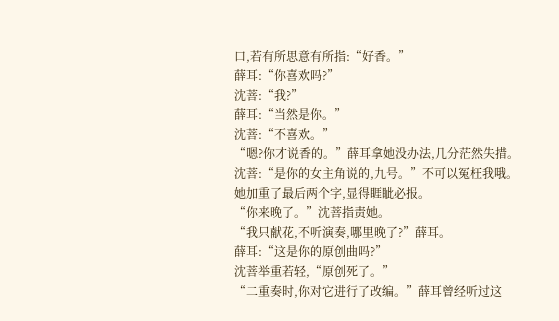口,若有所思意有所指:“好香。”
薛耳:“你喜欢吗?”
沈菩:“我?”
薛耳:“当然是你。”
沈菩:“不喜欢。”
“嗯?你才说香的。”薛耳拿她没办法,几分茫然失措。
沈菩:“是你的女主角说的,九号。”不可以冤枉我哦。
她加重了最后两个字,显得睚眦必报。
“你来晚了。”沈菩指责她。
“我只献花,不听演奏,哪里晚了?”薛耳。
薛耳:“这是你的原创曲吗?”
沈菩举重若轻,“原创死了。”
“二重奏时,你对它进行了改编。”薛耳曾经听过这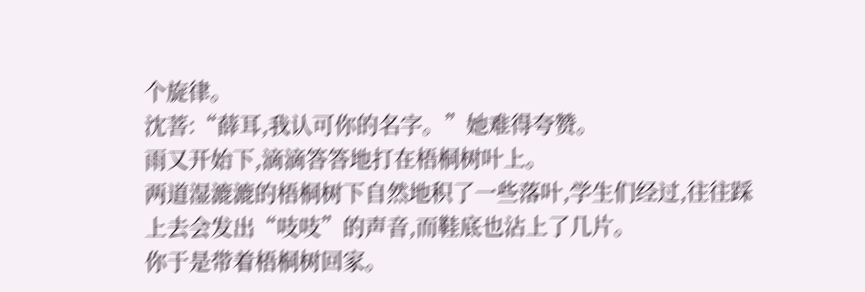个旋律。
沈菩:“薛耳,我认可你的名字。”她难得夸赞。
雨又开始下,滴滴答答地打在梧桐树叶上。
两道湿漉漉的梧桐树下自然地积了一些落叶,学生们经过,往往踩上去会发出“吱吱”的声音,而鞋底也沾上了几片。
你于是带着梧桐树回家。